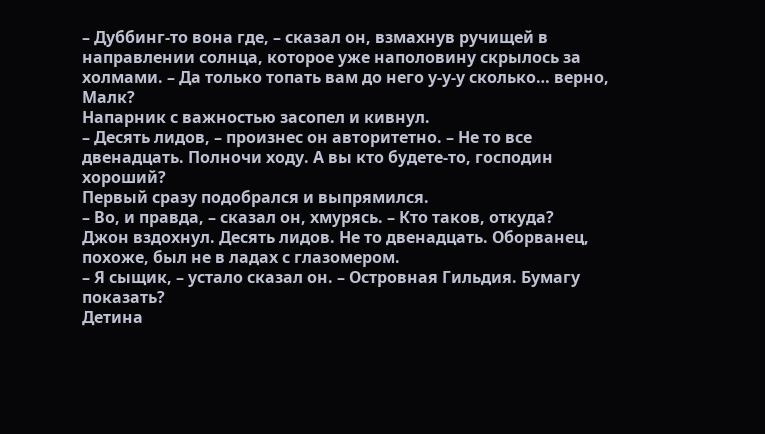– Дуббинг-то вона где, – сказал он, взмахнув ручищей в направлении солнца, которое уже наполовину скрылось за холмами. – Да только топать вам до него у-у-у сколько… верно, Малк?
Напарник с важностью засопел и кивнул.
– Десять лидов, – произнес он авторитетно. – Не то все двенадцать. Полночи ходу. А вы кто будете-то, господин хороший?
Первый сразу подобрался и выпрямился.
– Во, и правда, – сказал он, хмурясь. – Кто таков, откуда?
Джон вздохнул. Десять лидов. Не то двенадцать. Оборванец, похоже, был не в ладах с глазомером.
– Я сыщик, – устало сказал он. – Островная Гильдия. Бумагу показать?
Детина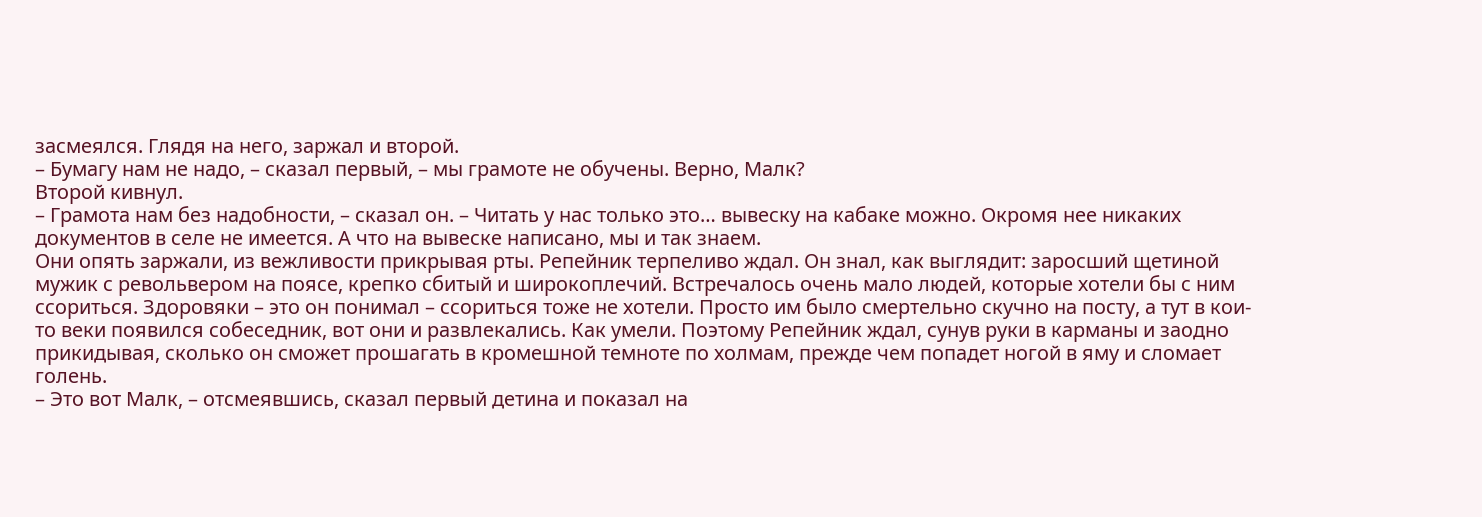засмеялся. Глядя на него, заржал и второй.
– Бумагу нам не надо, – сказал первый, – мы грамоте не обучены. Верно, Малк?
Второй кивнул.
– Грамота нам без надобности, – сказал он. – Читать у нас только это… вывеску на кабаке можно. Окромя нее никаких документов в селе не имеется. А что на вывеске написано, мы и так знаем.
Они опять заржали, из вежливости прикрывая рты. Репейник терпеливо ждал. Он знал, как выглядит: заросший щетиной мужик с револьвером на поясе, крепко сбитый и широкоплечий. Встречалось очень мало людей, которые хотели бы с ним ссориться. Здоровяки – это он понимал – ссориться тоже не хотели. Просто им было смертельно скучно на посту, а тут в кои-то веки появился собеседник, вот они и развлекались. Как умели. Поэтому Репейник ждал, сунув руки в карманы и заодно прикидывая, сколько он сможет прошагать в кромешной темноте по холмам, прежде чем попадет ногой в яму и сломает голень.
– Это вот Малк, – отсмеявшись, сказал первый детина и показал на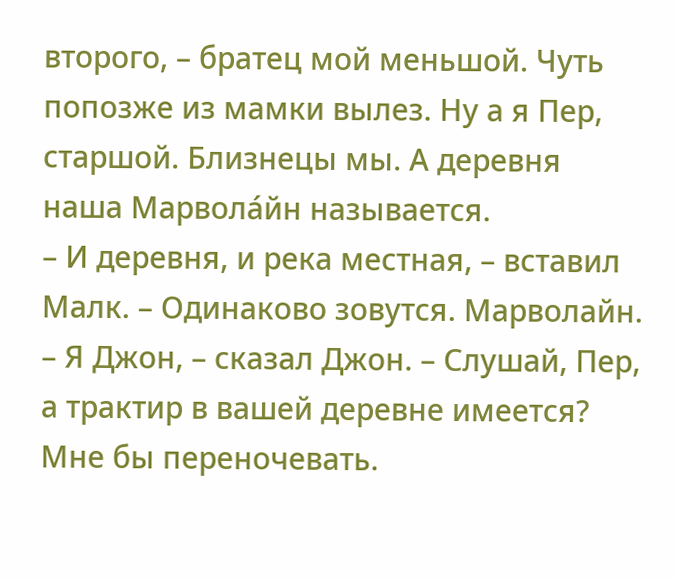второго, – братец мой меньшой. Чуть попозже из мамки вылез. Ну а я Пер, старшой. Близнецы мы. А деревня наша Марвола́йн называется.
– И деревня, и река местная, – вставил Малк. – Одинаково зовутся. Марволайн.
– Я Джон, – сказал Джон. – Слушай, Пер, а трактир в вашей деревне имеется? Мне бы переночевать.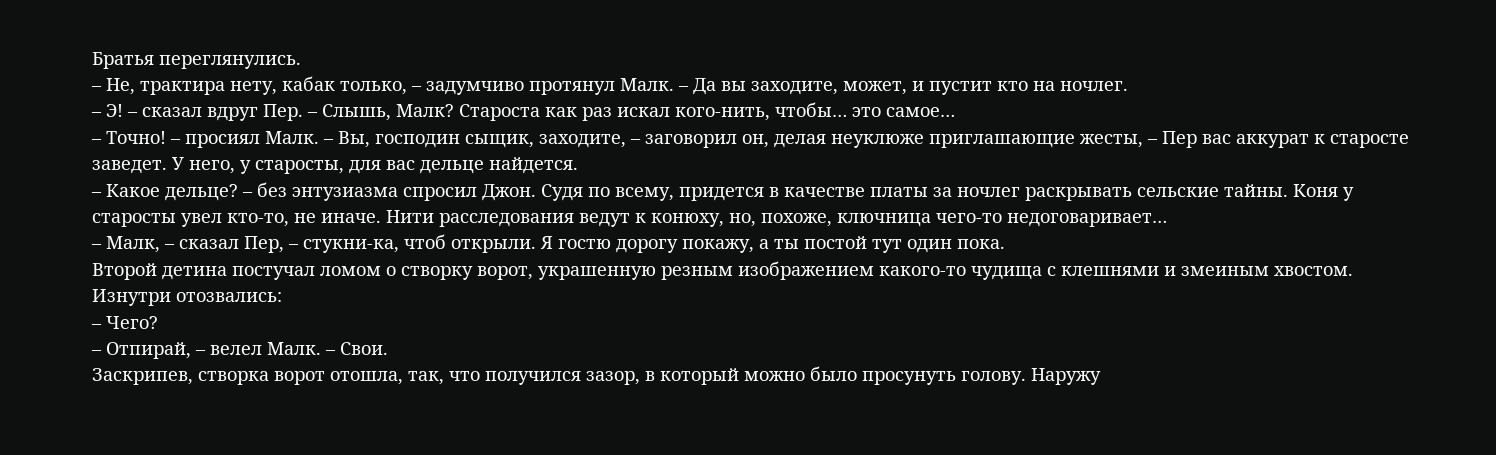Братья переглянулись.
– Не, трактира нету, кабак только, – задумчиво протянул Малк. – Да вы заходите, может, и пустит кто на ночлег.
– Э! – сказал вдруг Пер. – Слышь, Малк? Староста как раз искал кого-нить, чтобы… это самое…
– Точно! – просиял Малк. – Вы, господин сыщик, заходите, – заговорил он, делая неуклюже приглашающие жесты, – Пер вас аккурат к старосте заведет. У него, у старосты, для вас дельце найдется.
– Какое дельце? – без энтузиазма спросил Джон. Судя по всему, придется в качестве платы за ночлег раскрывать сельские тайны. Коня у старосты увел кто-то, не иначе. Нити расследования ведут к конюху, но, похоже, ключница чего-то недоговаривает…
– Малк, – сказал Пер, – стукни-ка, чтоб открыли. Я гостю дорогу покажу, а ты постой тут один пока.
Второй детина постучал ломом о створку ворот, украшенную резным изображением какого-то чудища с клешнями и змеиным хвостом. Изнутри отозвались:
– Чего?
– Отпирай, – велел Малк. – Свои.
Заскрипев, створка ворот отошла, так, что получился зазор, в который можно было просунуть голову. Наружу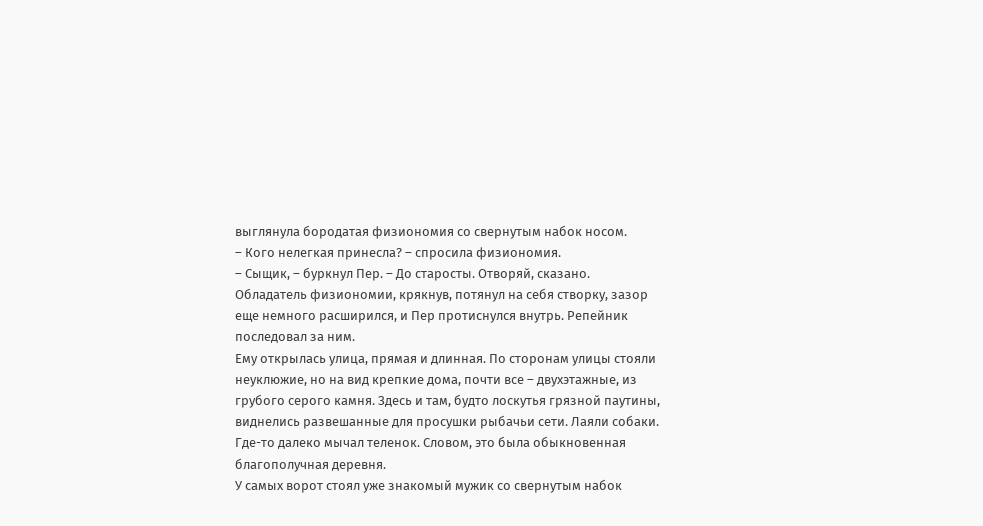выглянула бородатая физиономия со свернутым набок носом.
– Кого нелегкая принесла? – спросила физиономия.
– Сыщик, – буркнул Пер. – До старосты. Отворяй, сказано.
Обладатель физиономии, крякнув, потянул на себя створку, зазор еще немного расширился, и Пер протиснулся внутрь. Репейник последовал за ним.
Ему открылась улица, прямая и длинная. По сторонам улицы стояли неуклюжие, но на вид крепкие дома, почти все – двухэтажные, из грубого серого камня. Здесь и там, будто лоскутья грязной паутины, виднелись развешанные для просушки рыбачьи сети. Лаяли собаки. Где-то далеко мычал теленок. Словом, это была обыкновенная благополучная деревня.
У самых ворот стоял уже знакомый мужик со свернутым набок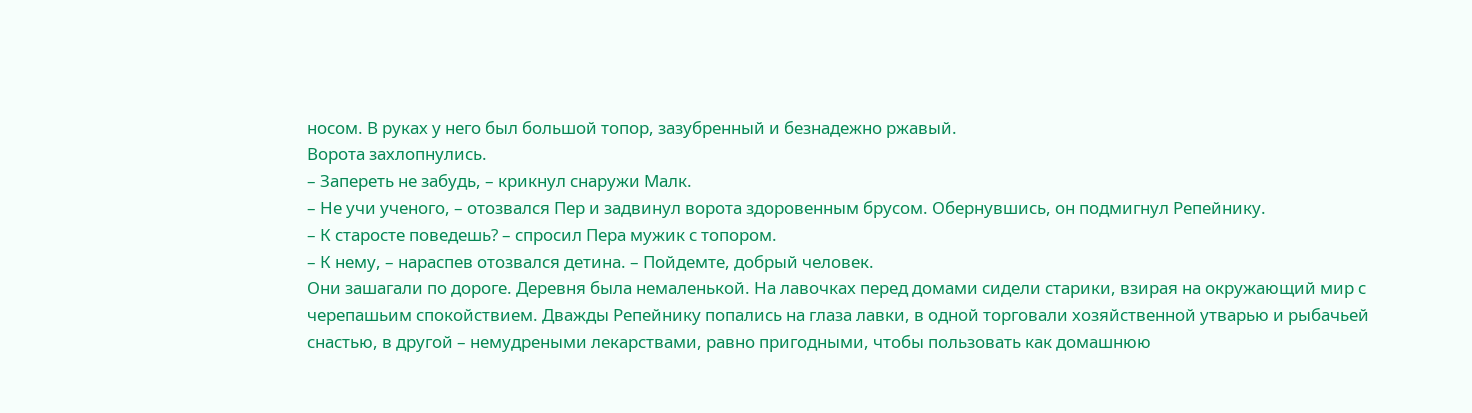носом. В руках у него был большой топор, зазубренный и безнадежно ржавый.
Ворота захлопнулись.
– Запереть не забудь, – крикнул снаружи Малк.
– Не учи ученого, – отозвался Пер и задвинул ворота здоровенным брусом. Обернувшись, он подмигнул Репейнику.
– К старосте поведешь? – спросил Пера мужик с топором.
– К нему, – нараспев отозвался детина. – Пойдемте, добрый человек.
Они зашагали по дороге. Деревня была немаленькой. На лавочках перед домами сидели старики, взирая на окружающий мир с черепашьим спокойствием. Дважды Репейнику попались на глаза лавки, в одной торговали хозяйственной утварью и рыбачьей снастью, в другой – немудреными лекарствами, равно пригодными, чтобы пользовать как домашнюю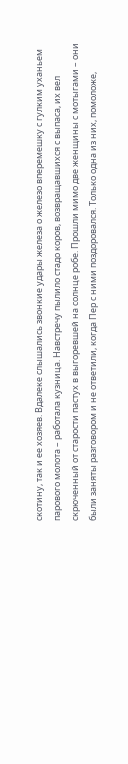скотину, так и ее хозяев. Вдалеке слышались звонкие удары железа о железо вперемешку с гулким уханьем парового молота – работала кузница. Навстречу пылило стадо коров, возвращавшихся с выпаса, их вел скрюченный от старости пастух в выгоревшей на солнце робе. Прошли мимо две женщины с мотыгами – они были заняты разговором и не ответили, когда Пер с ними поздоровался. Только одна из них, помоложе,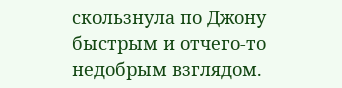скользнула по Джону быстрым и отчего-то недобрым взглядом.